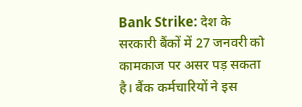Bank Strike: देश के सरकारी बैंकों में 27 जनवरी को कामकाज पर असर पड़ सकता है। बैंक कर्मचारियों ने इस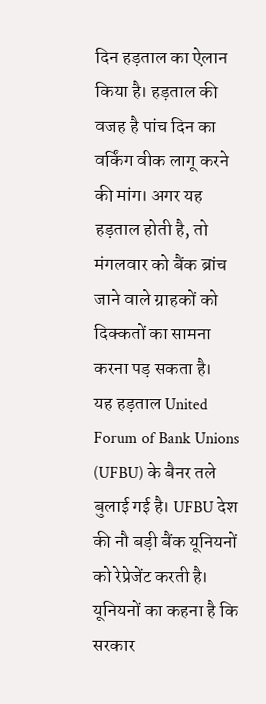दिन हड़ताल का ऐलान किया है। हड़ताल की वजह है पांच दिन का वर्किंग वीक लागू करने की मांग। अगर यह हड़ताल होती है, तो मंगलवार को बैंक ब्रांच जाने वाले ग्राहकों को दिक्कतों का सामना करना पड़ सकता है।
यह हड़ताल United Forum of Bank Unions (UFBU) के बैनर तले बुलाई गई है। UFBU देश की नौ बड़ी बैंक यूनियनों को रेप्रेजेंट करती है। यूनियनों का कहना है कि सरकार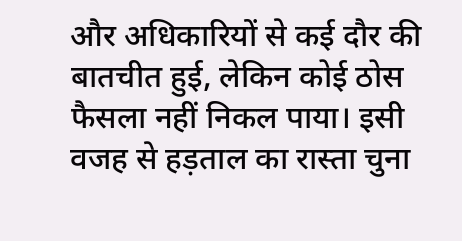और अधिकारियों से कई दौर की बातचीत हुई, लेकिन कोई ठोस फैसला नहीं निकल पाया। इसी वजह से हड़ताल का रास्ता चुना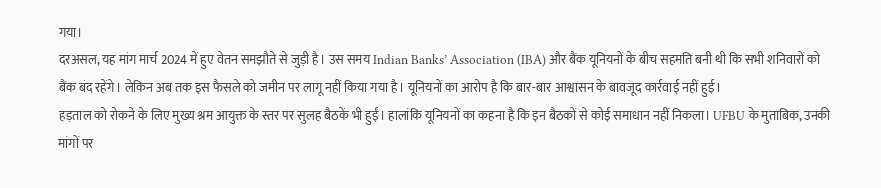गया।
दरअसल, यह मांग मार्च 2024 में हुए वेतन समझौते से जुड़ी है। उस समय Indian Banks’ Association (IBA) और बैंक यूनियनों के बीच सहमति बनी थी कि सभी शनिवारों को बैंक बंद रहेंगे। लेकिन अब तक इस फैसले को जमीन पर लागू नहीं किया गया है। यूनियनों का आरोप है कि बार-बार आश्वासन के बावजूद कार्रवाई नहीं हुई।
हड़ताल को रोकने के लिए मुख्य श्रम आयुक्त के स्तर पर सुलह बैठकें भी हुईं। हालांकि यूनियनों का कहना है कि इन बैठकों से कोई समाधान नहीं निकला। UFBU के मुताबिक, उनकी मांगों पर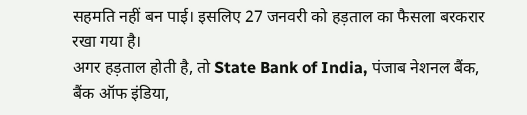सहमति नहीं बन पाई। इसलिए 27 जनवरी को हड़ताल का फैसला बरकरार रखा गया है।
अगर हड़ताल होती है, तो State Bank of India, पंजाब नेशनल बैंक, बैंक ऑफ इंडिया,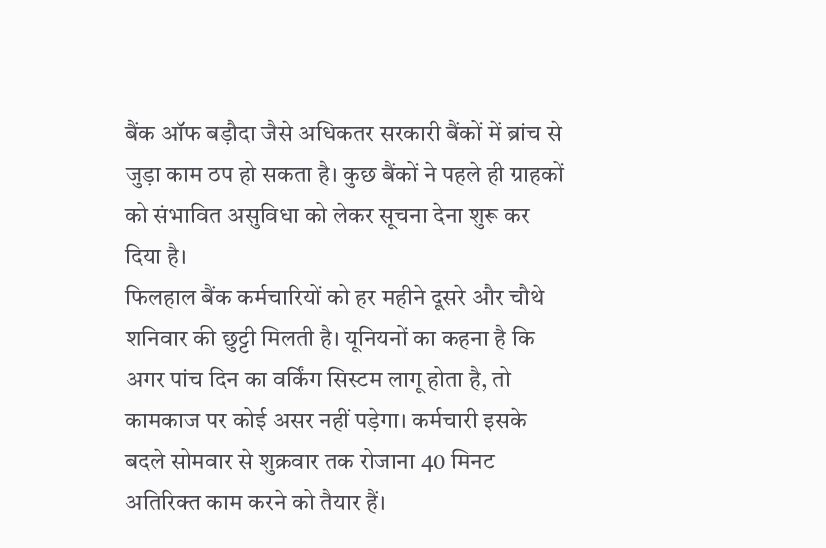बैंक ऑफ बड़ौदा जैसे अधिकतर सरकारी बैंकों में ब्रांच से जुड़ा काम ठप हो सकता है। कुछ बैंकों ने पहले ही ग्राहकों को संभावित असुविधा को लेकर सूचना देना शुरू कर दिया है।
फिलहाल बैंक कर्मचारियों को हर महीने दूसरे और चौथे शनिवार की छुट्टी मिलती है। यूनियनों का कहना है कि अगर पांच दिन का वर्किंग सिस्टम लागू होता है, तो कामकाज पर कोई असर नहीं पड़ेगा। कर्मचारी इसके बदले सोमवार से शुक्रवार तक रोजाना 40 मिनट अतिरिक्त काम करने को तैयार हैं।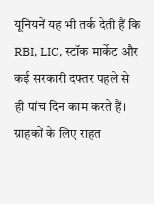यूनियनें यह भी तर्क देती हैं कि RBI, LIC, स्टॉक मार्केट और कई सरकारी दफ्तर पहले से ही पांच दिन काम करते हैं।
ग्राहकों के लिए राहत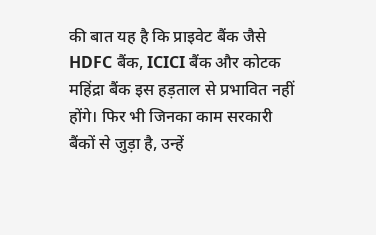की बात यह है कि प्राइवेट बैंक जैसे HDFC बैंक, ICICI बैंक और कोटक महिंद्रा बैंक इस हड़ताल से प्रभावित नहीं होंगे। फिर भी जिनका काम सरकारी बैंकों से जुड़ा है, उन्हें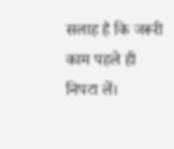सलाह है कि जरूरी काम पहले ही निपटा लें।